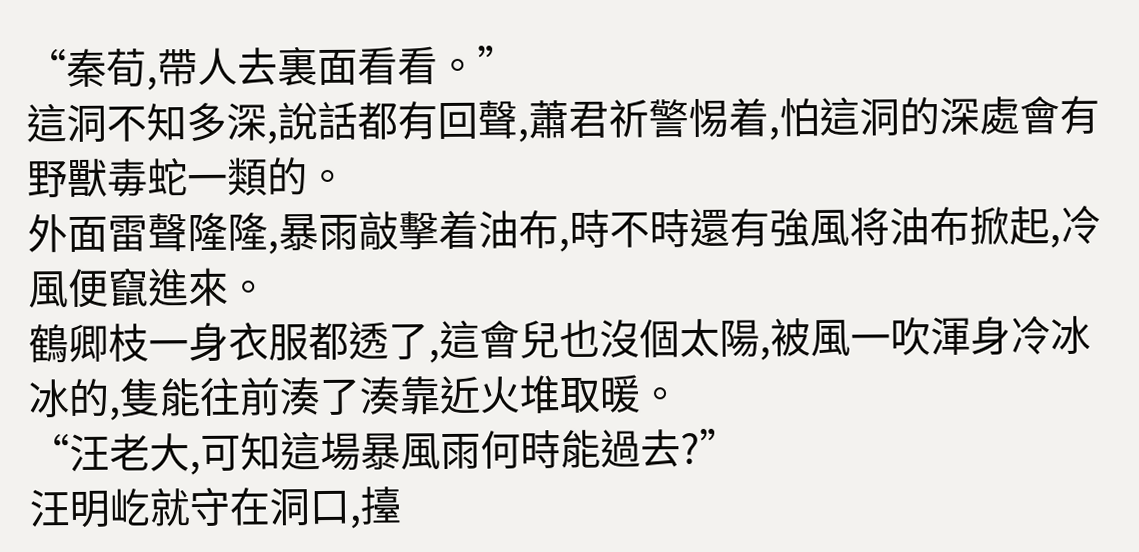“秦荀,帶人去裏面看看。”
這洞不知多深,說話都有回聲,蕭君祈警惕着,怕這洞的深處會有野獸毒蛇一類的。
外面雷聲隆隆,暴雨敲擊着油布,時不時還有強風将油布掀起,冷風便竄進來。
鶴卿枝一身衣服都透了,這會兒也沒個太陽,被風一吹渾身冷冰冰的,隻能往前湊了湊靠近火堆取暖。
“汪老大,可知這場暴風雨何時能過去?”
汪明屹就守在洞口,擡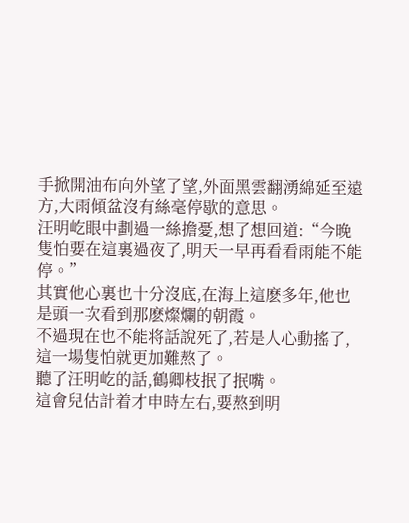手掀開油布向外望了望,外面黑雲翻湧綿延至遠方,大雨傾盆沒有絲毫停歇的意思。
汪明屹眼中劃過一絲擔憂,想了想回道:“今晚隻怕要在這裏過夜了,明天一早再看看雨能不能停。”
其實他心裏也十分沒底,在海上這麽多年,他也是頭一次看到那麽燦爛的朝霞。
不過現在也不能将話說死了,若是人心動搖了,這一場隻怕就更加難熬了。
聽了汪明屹的話,鶴卿枝抿了抿嘴。
這會兒估計着才申時左右,要熬到明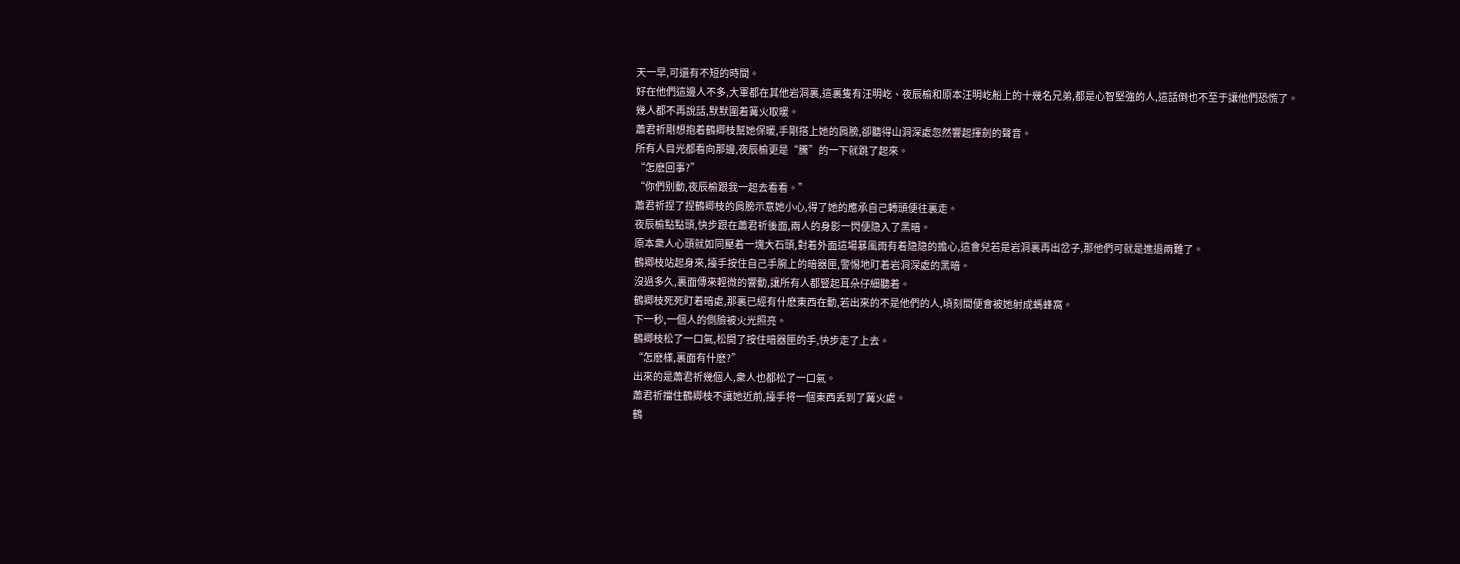天一早,可還有不短的時間。
好在他們這邊人不多,大軍都在其他岩洞裏,這裏隻有汪明屹、夜辰榆和原本汪明屹船上的十幾名兄弟,都是心智堅強的人,這話倒也不至于讓他們恐慌了。
幾人都不再說話,默默圍着篝火取暖。
蕭君祈剛想抱着鶴卿枝幫她保暖,手剛搭上她的肩膀,卻聽得山洞深處忽然響起揮劍的聲音。
所有人目光都看向那邊,夜辰榆更是“騰”的一下就跳了起來。
“怎麽回事?”
“你們别動,夜辰榆跟我一起去看看。”
蕭君祈捏了捏鶴卿枝的肩膀示意她小心,得了她的應承自己轉頭便往裏走。
夜辰榆點點頭,快步跟在蕭君祈後面,兩人的身影一閃便隐入了黑暗。
原本衆人心頭就如同壓着一塊大石頭,對着外面這場暴風雨有着隐隐的擔心,這會兒若是岩洞裏再出岔子,那他們可就是進退兩難了。
鶴卿枝站起身來,擡手按住自己手腕上的暗器匣,警惕地盯着岩洞深處的黑暗。
沒過多久,裏面傳來輕微的響動,讓所有人都豎起耳朵仔細聽着。
鶴卿枝死死盯着暗處,那裏已經有什麽東西在動,若出來的不是他們的人,頃刻間便會被她射成螞蜂窩。
下一秒,一個人的側臉被火光照亮。
鶴卿枝松了一口氣,松開了按住暗器匣的手,快步走了上去。
“怎麽樣,裏面有什麽?”
出來的是蕭君祈幾個人,衆人也都松了一口氣。
蕭君祈擋住鶴卿枝不讓她近前,擡手将一個東西丢到了篝火處。
鶴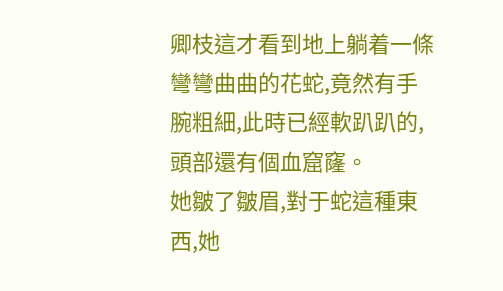卿枝這才看到地上躺着一條彎彎曲曲的花蛇,竟然有手腕粗細,此時已經軟趴趴的,頭部還有個血窟窿。
她皺了皺眉,對于蛇這種東西,她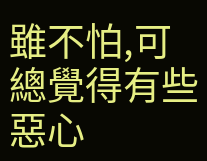雖不怕,可總覺得有些惡心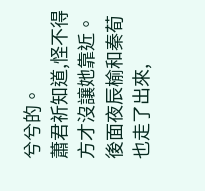兮兮的。
蕭君祈知道,怪不得方才沒讓她靠近。
後面夜辰榆和秦荀也走了出來,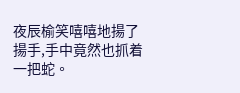夜辰榆笑嘻嘻地揚了揚手,手中竟然也抓着一把蛇。